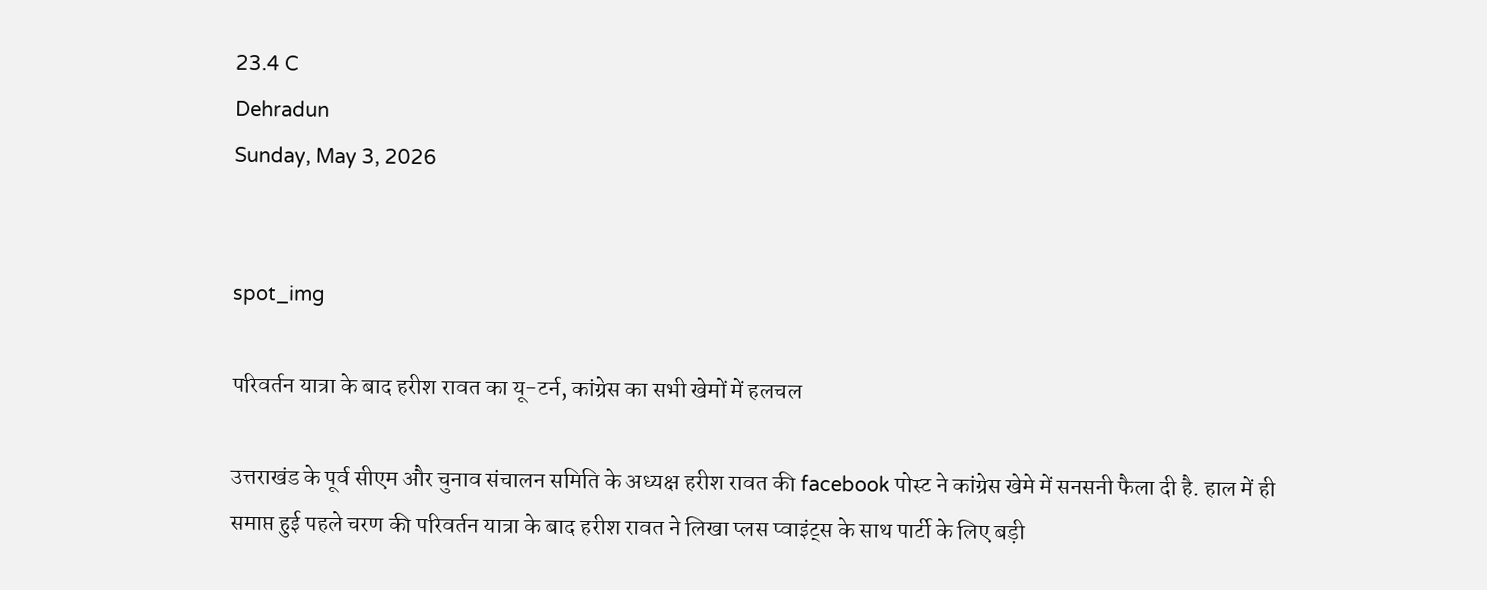23.4 C
Dehradun
Sunday, May 3, 2026


spot_img

परिवर्तन यात्रा के बाद हरीश रावत का यू-टर्न, कांग्रेस का सभी खेमों में हलचल

उत्तराखंड के पूर्व सीएम और चुनाव संचालन समिति के अध्यक्ष हरीश रावत की facebook पोस्ट ने कांग्रेस खेमे में सनसनी फैला दी है. हाल में ही समाप्त हुई पहले चरण की परिवर्तन यात्रा के बाद हरीश रावत ने लिखा प्लस प्वाइंट्स के साथ पार्टी के लिए बड़ी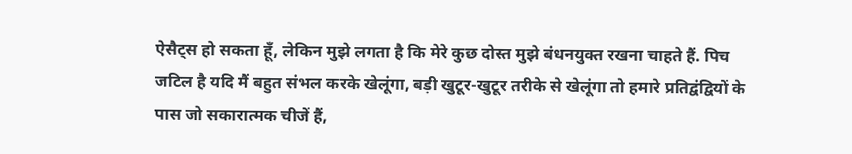ऐसैट्स हो सकता हूँ, लेकिन मुझे लगता है कि मेरे कुछ दोस्त मुझे बंधनयुक्त रखना चाहते हैं. पिच जटिल है यदि मैं बहुत संभल करके खेलूंगा, बड़ी खुटूर-खुटूर तरीके से खेलूंगा तो हमारे प्रतिद्वंद्वियों के पास जो सकारात्मक चीजें हैं,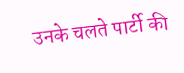उनके चलते पार्टी की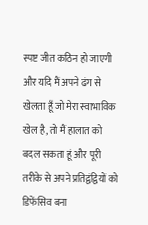स्पष्ट जीत कठिन हो जाएगी और यदि मैं अपने ढंग से खेलता हूँ जो मेरा स्वाभाविक खेल है, तो मैं हालात को बदल सकता हूं और पूरी तरीके से अपने प्रतिद्वंद्वियों को डिफेंसिव बना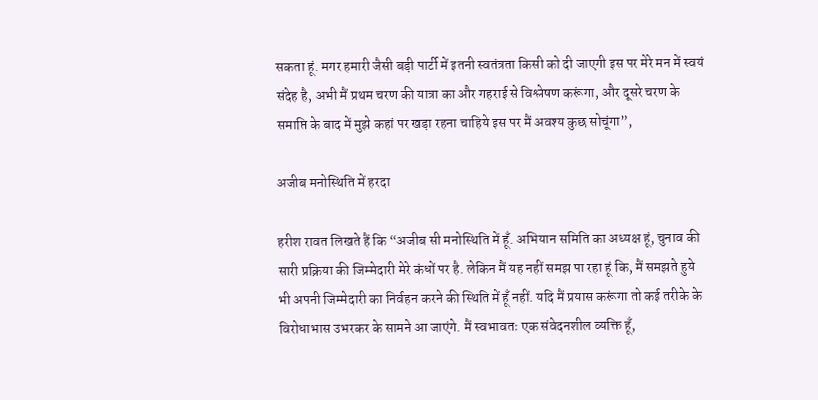सकता हूं. मगर हमारी जैसी बड़ी पार्टी में इतनी स्वतंत्रता किसी को दी जाएगी इस पर मेरे मन में स्वयं संदेह है, अभी मैं प्रथम चरण की यात्रा का और गहराई से विश्लेषण करूंगा, और दूसरे चरण के समाप्ति के बाद में मुझे कहां पर खड़ा रहना चाहिये इस पर मैं अवश्य कुछ सोचूंगा”,

अजीब मनोस्थिति में हरदा

हरीश रावत लिखते हैं कि “अजीब सी मनोस्थिति में हूँ. अभियान समिति का अध्यक्ष हूं, चुनाव की सारी प्रक्रिया की जिम्मेदारी मेरे कंधों पर है. लेकिन मैं यह नहीं समझ पा रहा हूं कि, मैं समझते हुये भी अपनी जिम्मेदारी का निर्वहन करने की स्थिति में हूँ नहीं. यदि मैं प्रयास करूंगा तो कई तरीके के विरोधाभास उभरकर के सामने आ जाएंगे. मैं स्वभावतः एक संवेदनशील व्यक्ति हूँ,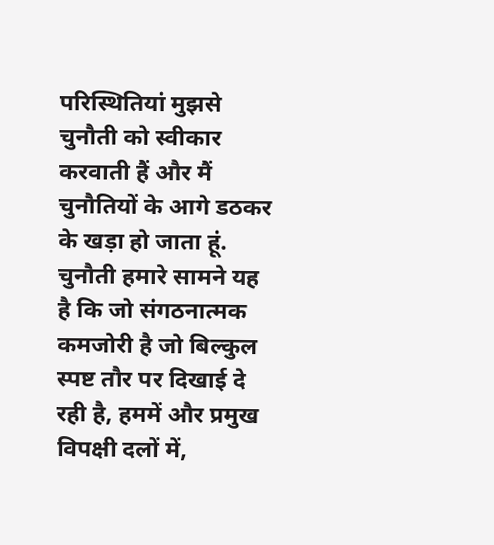परिस्थितियां मुझसे चुनौती को स्वीकार करवाती हैं और मैं चुनौतियों के आगे डठकर के खड़ा हो जाता हूं. चुनौती हमारे सामने यह है कि जो संगठनात्मक कमजोरी है जो बिल्कुल स्पष्ट तौर पर दिखाई दे रही है, हममें और प्रमुख विपक्षी दलों में,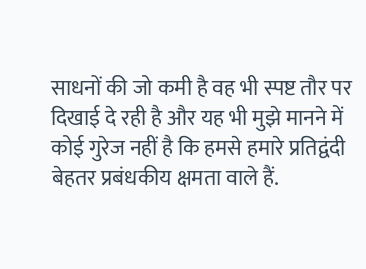साधनों की जो कमी है वह भी स्पष्ट तौर पर दिखाई दे रही है और यह भी मुझे मानने में कोई गुरेज नहीं है कि हमसे हमारे प्रतिद्वंदी बेहतर प्रबंधकीय क्षमता वाले हैं.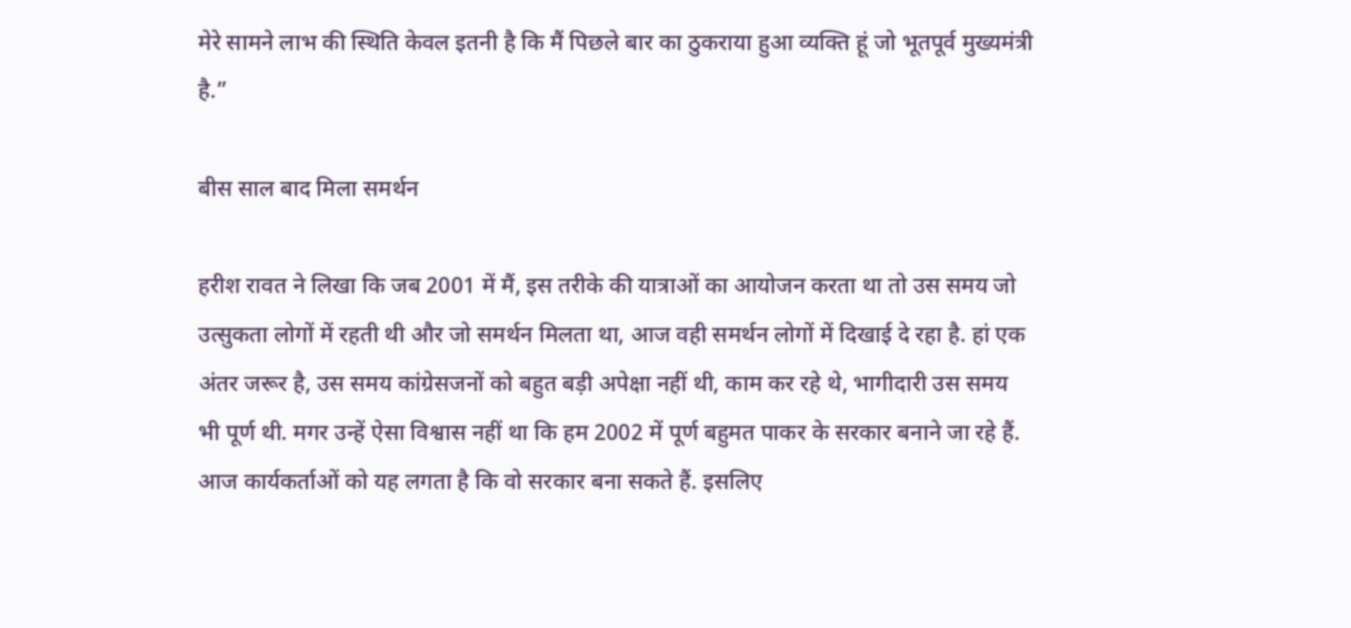मेरे सामने लाभ की स्थिति केवल इतनी है कि मैं पिछले बार का ठुकराया हुआ व्यक्ति हूं जो भूतपूर्व मुख्यमंत्री है.”

बीस साल बाद मिला समर्थन

हरीश रावत ने लिखा कि जब 2001 में मैं, इस तरीके की यात्राओं का आयोजन करता था तो उस समय जो उत्सुकता लोगों में रहती थी और जो समर्थन मिलता था, आज वही समर्थन लोगों में दिखाई दे रहा है. हां एक अंतर जरूर है, उस समय कांग्रेसजनों को बहुत बड़ी अपेक्षा नहीं थी, काम कर रहे थे, भागीदारी उस समय भी पूर्ण थी. मगर उन्हें ऐसा विश्वास नहीं था कि हम 2002 में पूर्ण बहुमत पाकर के सरकार बनाने जा रहे हैं. आज कार्यकर्ताओं को यह लगता है कि वो सरकार बना सकते हैं. इसलिए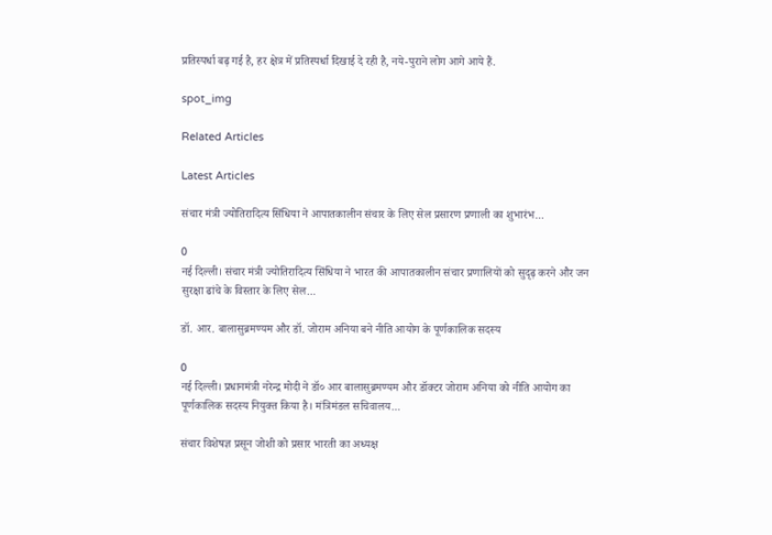प्रतिस्पर्धा बढ़ गई है, हर क्षेत्र में प्रतिस्पर्धा दिखाई दे रही है, नये-पुराने लोग आगे आये हैं.

spot_img

Related Articles

Latest Articles

संचार मंत्री ज्योतिरादित्य सिंधिया ने आपातकालीन संचार के लिए सेल प्रसारण प्रणाली का शुभारंभ...

0
नई दिल्ली। संचार मंत्री ज्योतिरादित्य सिंधिया ने भारत की आपातकालीन संचार प्रणालियों को सुदृढ़ करने और जन सुरक्षा ढांचे के विस्‍तार के लिए सेल...

डॉ. आर. बालासुब्रमण्यम और डॉ. जोराम अनिया बने नीति आयोग के पूर्णकालिक सदस्य

0
नई दिल्ली। प्रधानमंत्री नरेन्‍द्र मोदी ने डॉ० आर बालासुब्रमण्‍यम और डॉक्‍टर जोराम अनिया को नीति आयोग का पूर्णकालिक सदस्‍य नियुक्‍त किया है। मंत्रिमंडल सचिवालय...

संचार विशेषज्ञ प्रसून जोशी को प्रसार भारती का अध्यक्ष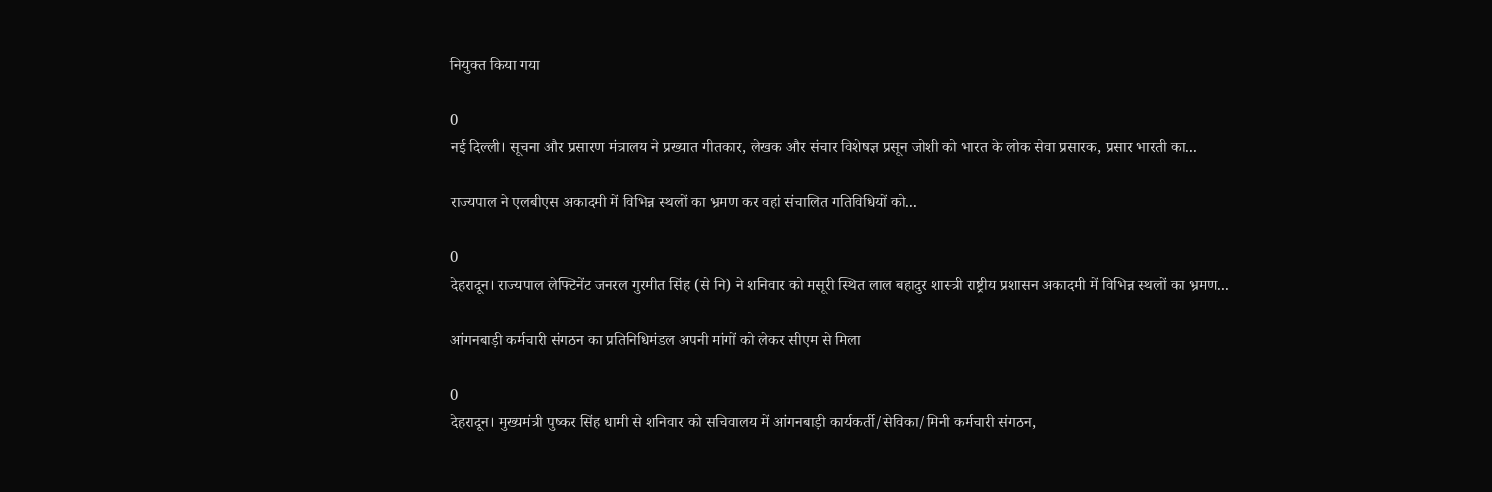नियुक्त किया गया

0
नई दिल्ली। सूचना और प्रसारण मंत्रालय ने प्रख्यात गीतकार, लेखक और संचार विशेषज्ञ प्रसून जोशी को भारत के लोक सेवा प्रसारक, प्रसार भारती का...

राज्यपाल ने एलबीएस अकादमी में विभिन्न स्थलों का भ्रमण कर वहां संचालित गतिविधियों को...

0
देहरादून। राज्यपाल लेफ्टिनेंट जनरल गुरमीत सिंह (से नि) ने शनिवार को मसूरी स्थित लाल बहादुर शास्त्री राष्ट्रीय प्रशासन अकादमी में विभिन्न स्थलों का भ्रमण...

आंगनबाड़ी कर्मचारी संगठन का प्रतिनिधिमंडल अपनी मांगों को लेकर सीएम से मिला

0
देहरादून। मुख्यमंत्री पुष्कर सिंह धामी से शनिवार को सचिवालय में आंगनबाड़ी कार्यकर्ती/सेविका/मिनी कर्मचारी संगठन,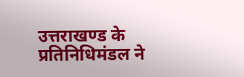उत्तराखण्ड के प्रतिनिधिमंडल ने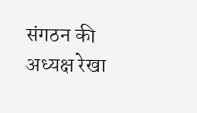संगठन की अध्यक्ष रेखा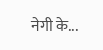नेगी के...